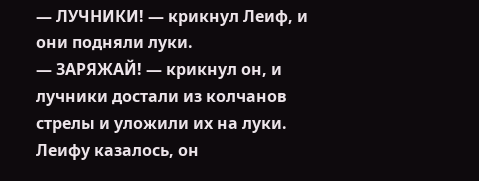— ЛУЧНИКИ! — крикнул Леиф, и они подняли луки.
— ЗАРЯЖАЙ! — крикнул он, и лучники достали из колчанов стрелы и уложили их на луки.
Леифу казалось, он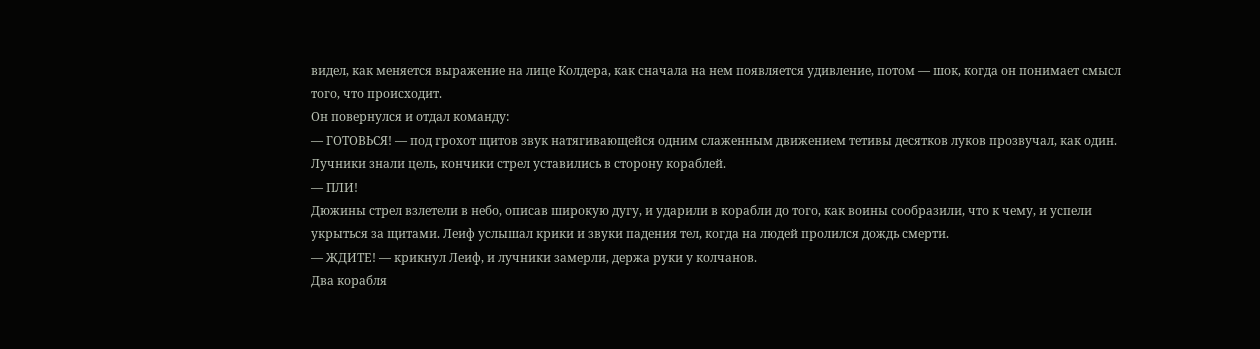видел, как меняется выражение на лице Колдера, как сначала на нем появляется удивление, потом — шок, когда он понимает смысл того, что происходит.
Он повернулся и отдал команду:
— ГОТОВЬСЯ! — под грохот щитов звук натягивающейся одним слаженным движением тетивы десятков луков прозвучал, как один. Лучники знали цель, кончики стрел уставились в сторону кораблей.
— ПЛИ!
Дюжины стрел взлетели в небо, описав широкую дугу, и ударили в корабли до того, как воины сообразили, что к чему, и успели укрыться за щитами. Леиф услышал крики и звуки падения тел, когда на людей пролился дождь смерти.
— ЖДИТЕ! — крикнул Леиф, и лучники замерли, держа руки у колчанов.
Два корабля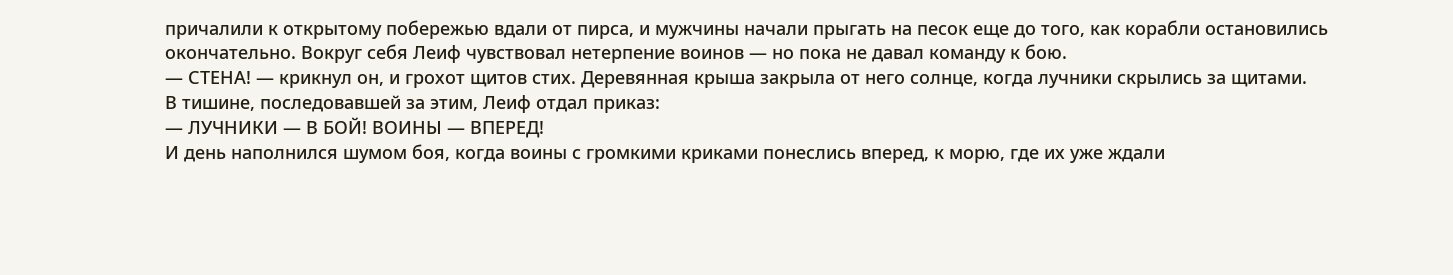причалили к открытому побережью вдали от пирса, и мужчины начали прыгать на песок еще до того, как корабли остановились окончательно. Вокруг себя Леиф чувствовал нетерпение воинов — но пока не давал команду к бою.
— СТЕНА! — крикнул он, и грохот щитов стих. Деревянная крыша закрыла от него солнце, когда лучники скрылись за щитами.
В тишине, последовавшей за этим, Леиф отдал приказ:
— ЛУЧНИКИ — В БОЙ! ВОИНЫ — ВПЕРЕД!
И день наполнился шумом боя, когда воины с громкими криками понеслись вперед, к морю, где их уже ждали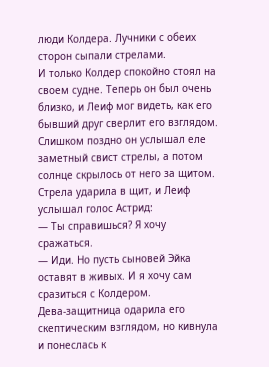люди Колдера. Лучники с обеих сторон сыпали стрелами.
И только Колдер спокойно стоял на своем судне. Теперь он был очень близко, и Леиф мог видеть, как его бывший друг сверлит его взглядом.
Слишком поздно он услышал еле заметный свист стрелы, а потом солнце скрылось от него за щитом. Стрела ударила в щит, и Леиф услышал голос Астрид:
— Ты справишься? Я хочу сражаться.
— Иди. Но пусть сыновей Эйка оставят в живых. И я хочу сам сразиться с Колдером.
Дева-защитница одарила его скептическим взглядом, но кивнула и понеслась к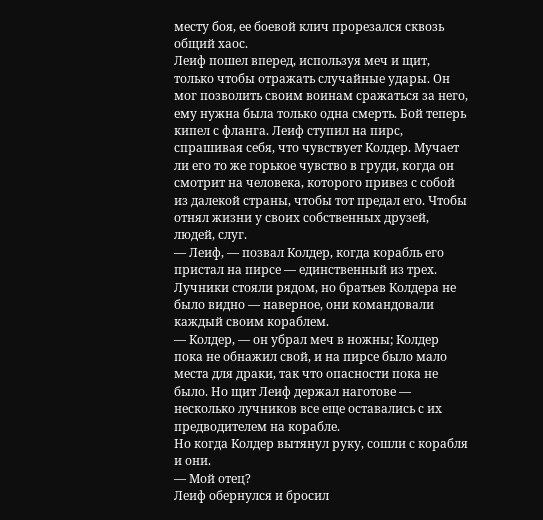месту боя, ее боевой клич прорезался сквозь общий хаос.
Леиф пошел вперед, используя меч и щит, только чтобы отражать случайные удары. Он мог позволить своим воинам сражаться за него, ему нужна была только одна смерть. Бой теперь кипел с фланга. Леиф ступил на пирс, спрашивая себя, что чувствует Колдер. Мучает ли его то же горькое чувство в груди, когда он смотрит на человека, которого привез с собой из далекой страны, чтобы тот предал его. Чтобы отнял жизни у своих собственных друзей, людей, слуг.
— Леиф, — позвал Колдер, когда корабль его пристал на пирсе — единственный из трех. Лучники стояли рядом, но братьев Колдера не было видно — наверное, они командовали каждый своим кораблем.
— Колдер, — он убрал меч в ножны; Колдер пока не обнажил свой, и на пирсе было мало места для драки, так что опасности пока не было. Но щит Леиф держал наготове — несколько лучников все еще оставались с их предводителем на корабле.
Но когда Колдер вытянул руку, сошли с корабля и они.
— Мой отец?
Леиф обернулся и бросил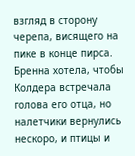взгляд в сторону черепа, висящего на пике в конце пирса. Бренна хотела, чтобы Колдера встречала голова его отца, но налетчики вернулись нескоро, и птицы и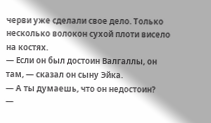черви уже сделали свое дело. Только несколько волокон сухой плоти висело на костях.
— Если он был достоин Валгаллы, он там, — сказал он сыну Эйка.
— А ты думаешь, что он недостоин?
—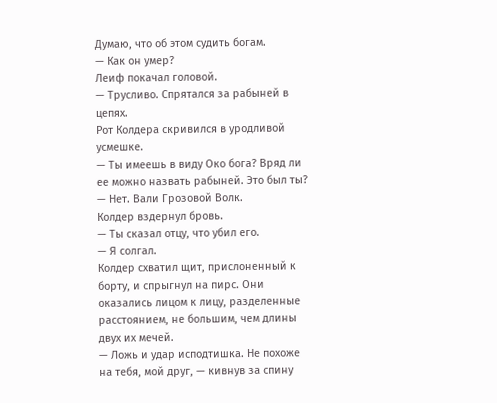Думаю, что об этом судить богам.
— Как он умер?
Леиф покачал головой.
— Трусливо. Спрятался за рабыней в цепях.
Рот Колдера скривился в уродливой усмешке.
— Ты имеешь в виду Око бога? Вряд ли ее можно назвать рабыней. Это был ты?
— Нет. Вали Грозовой Волк.
Колдер вздернул бровь.
— Ты сказал отцу, что убил его.
— Я солгал.
Колдер схватил щит, прислоненный к борту, и спрыгнул на пирс. Они оказались лицом к лицу, разделенные расстоянием, не большим, чем длины двух их мечей.
— Ложь и удар исподтишка. Не похоже на тебя, мой друг, — кивнув за спину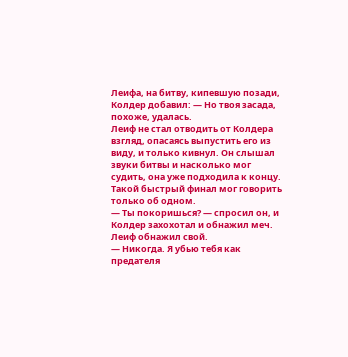Леифа, на битву, кипевшую позади, Колдер добавил: — Но твоя засада, похоже, удалась.
Леиф не стал отводить от Колдера взгляд, опасаясь выпустить его из виду, и только кивнул. Он слышал звуки битвы и насколько мог судить, она уже подходила к концу. Такой быстрый финал мог говорить только об одном.
— Ты покоришься? — спросил он, и Колдер захохотал и обнажил меч.
Леиф обнажил свой.
— Никогда. Я убью тебя как предателя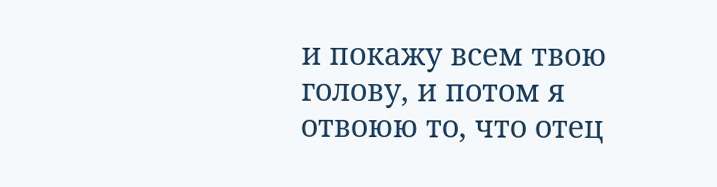и покажу всем твою голову, и потом я отвоюю то, что отец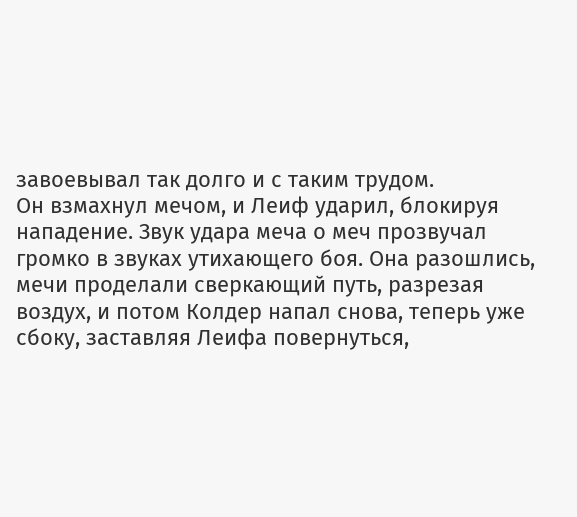завоевывал так долго и с таким трудом.
Он взмахнул мечом, и Леиф ударил, блокируя нападение. Звук удара меча о меч прозвучал громко в звуках утихающего боя. Она разошлись, мечи проделали сверкающий путь, разрезая воздух, и потом Колдер напал снова, теперь уже сбоку, заставляя Леифа повернуться,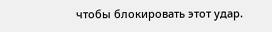чтобы блокировать этот удар.